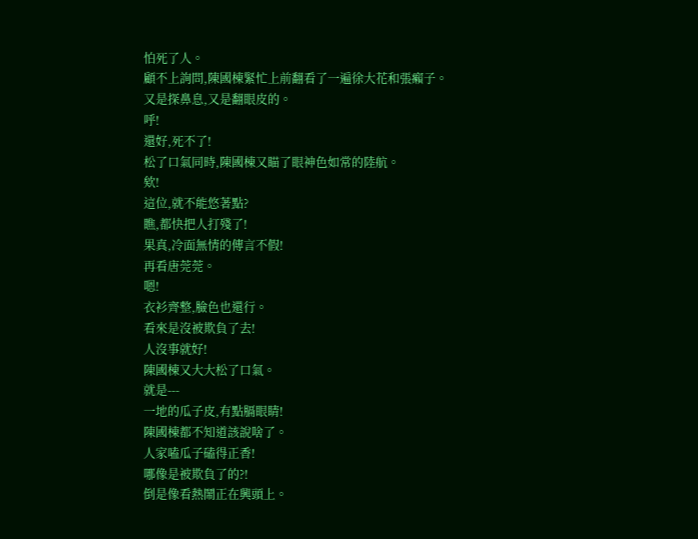怕死了人。
顧不上詢問,陳國棟緊忙上前翻看了一遍徐大花和張癩子。
又是探鼻息,又是翻眼皮的。
呼!
還好,死不了!
松了口氣同時,陳國棟又瞄了眼神色如常的陸航。
欸!
這位,就不能悠著點?
瞧,都快把人打殘了!
果真,冷面無情的傳言不假!
再看唐莞莞。
嗯!
衣衫齊整,臉色也還行。
看來是沒被欺負了去!
人沒事就好!
陳國棟又大大松了口氣。
就是---
一地的瓜子皮,有點膈眼睛!
陳國棟都不知道該說啥了。
人家嗑瓜子磕得正香!
哪像是被欺負了的?!
倒是像看熱鬧正在興頭上。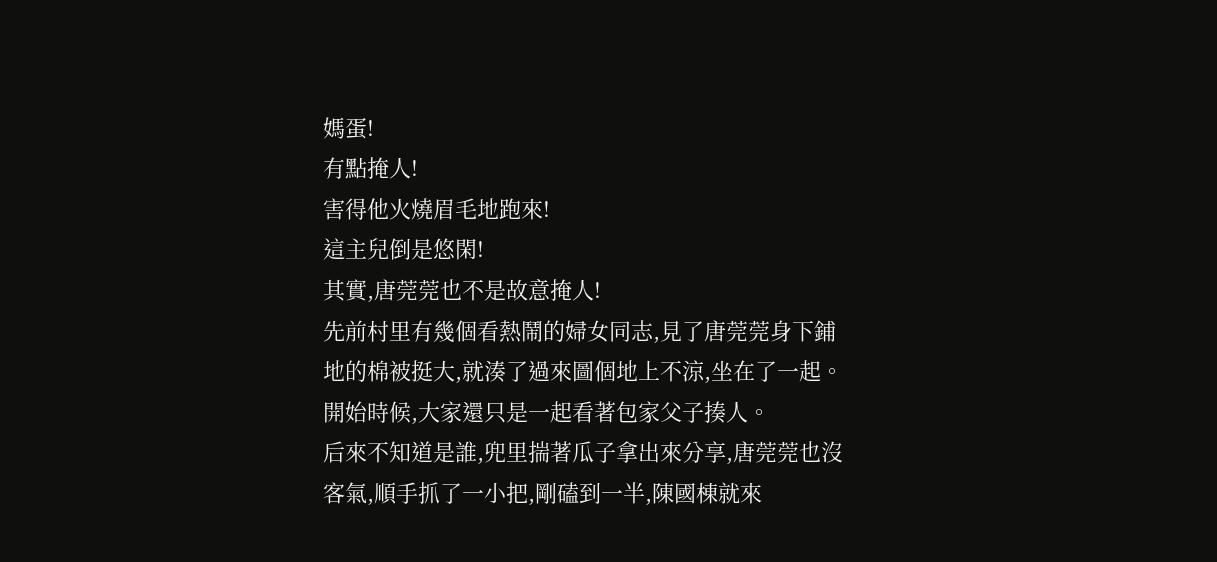媽蛋!
有點掩人!
害得他火燒眉毛地跑來!
這主兒倒是悠閑!
其實,唐莞莞也不是故意掩人!
先前村里有幾個看熱鬧的婦女同志,見了唐莞莞身下鋪地的棉被挺大,就湊了過來圖個地上不涼,坐在了一起。
開始時候,大家還只是一起看著包家父子揍人。
后來不知道是誰,兜里揣著瓜子拿出來分享,唐莞莞也沒客氣,順手抓了一小把,剛磕到一半,陳國棟就來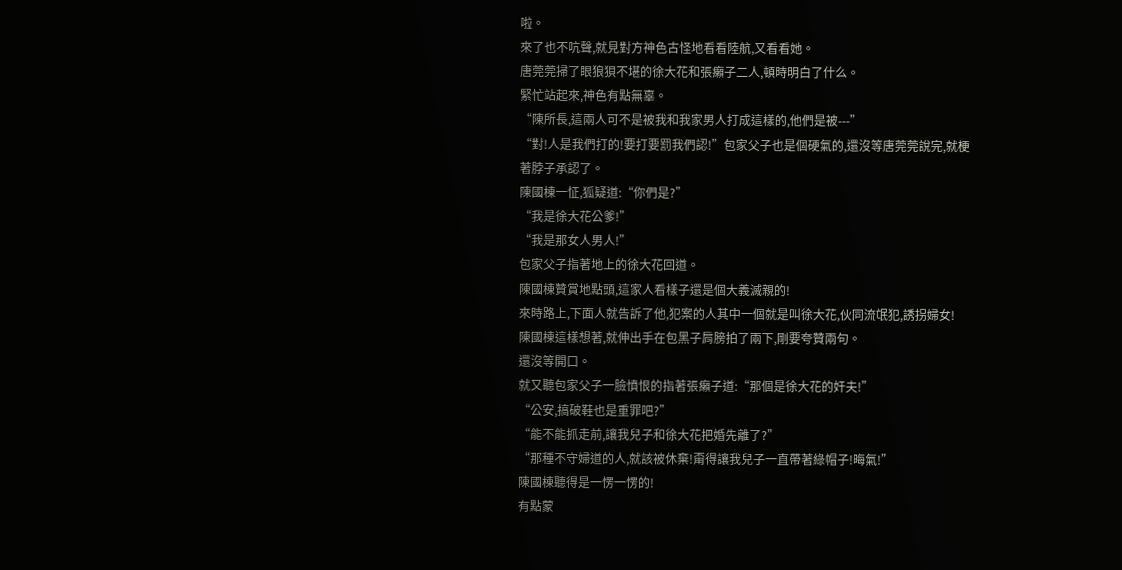啦。
來了也不吭聲,就見對方神色古怪地看看陸航,又看看她。
唐莞莞掃了眼狼狽不堪的徐大花和張癩子二人,頓時明白了什么。
緊忙站起來,神色有點無辜。
“陳所長,這兩人可不是被我和我家男人打成這樣的,他們是被---”
“對!人是我們打的!要打要罰我們認!”包家父子也是個硬氣的,還沒等唐莞莞說完,就梗著脖子承認了。
陳國棟一怔,狐疑道:“你們是?”
“我是徐大花公爹!”
“我是那女人男人!”
包家父子指著地上的徐大花回道。
陳國棟贊賞地點頭,這家人看樣子還是個大義滅親的!
來時路上,下面人就告訴了他,犯案的人其中一個就是叫徐大花,伙同流氓犯,誘拐婦女!
陳國棟這樣想著,就伸出手在包黑子肩膀拍了兩下,剛要夸贊兩句。
還沒等開口。
就又聽包家父子一臉憤恨的指著張癩子道:“那個是徐大花的奸夫!”
“公安,搞破鞋也是重罪吧?”
“能不能抓走前,讓我兒子和徐大花把婚先離了?”
“那種不守婦道的人,就該被休棄!甭得讓我兒子一直帶著綠帽子!晦氣!”
陳國棟聽得是一愣一愣的!
有點蒙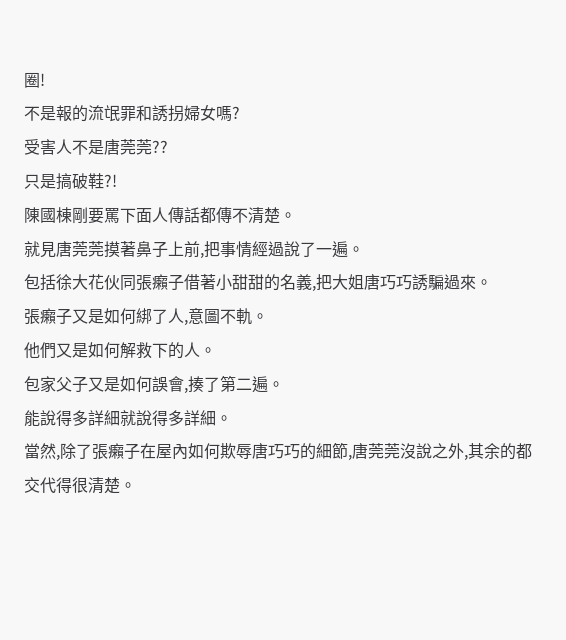圈!
不是報的流氓罪和誘拐婦女嗎?
受害人不是唐莞莞??
只是搞破鞋?!
陳國棟剛要罵下面人傳話都傳不清楚。
就見唐莞莞摸著鼻子上前,把事情經過說了一遍。
包括徐大花伙同張癩子借著小甜甜的名義,把大姐唐巧巧誘騙過來。
張癩子又是如何綁了人,意圖不軌。
他們又是如何解救下的人。
包家父子又是如何誤會,揍了第二遍。
能說得多詳細就說得多詳細。
當然,除了張癩子在屋內如何欺辱唐巧巧的細節,唐莞莞沒說之外,其余的都交代得很清楚。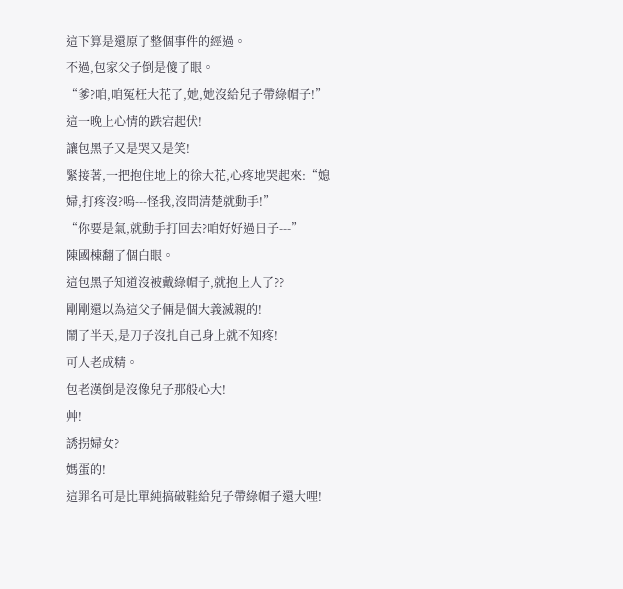這下算是還原了整個事件的經過。
不過,包家父子倒是傻了眼。
“爹?咱,咱冤枉大花了,她,她沒給兒子帶綠帽子!”
這一晚上心情的跌宕起伏!
讓包黑子又是哭又是笑!
緊接著,一把抱住地上的徐大花,心疼地哭起來:“媳婦,打疼沒?嗚---怪我,沒問清楚就動手!”
“你要是氣,就動手打回去?咱好好過日子---”
陳國棟翻了個白眼。
這包黑子知道沒被戴綠帽子,就抱上人了??
剛剛還以為這父子倆是個大義滅親的!
鬧了半天,是刀子沒扎自己身上就不知疼!
可人老成精。
包老漢倒是沒像兒子那般心大!
艸!
誘拐婦女?
媽蛋的!
這罪名可是比單純搞破鞋給兒子帶綠帽子還大哩!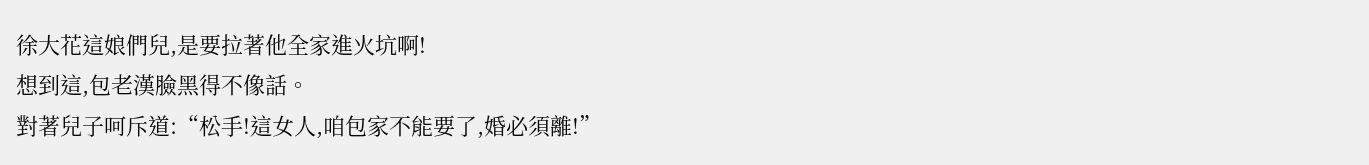徐大花這娘們兒,是要拉著他全家進火坑啊!
想到這,包老漢臉黑得不像話。
對著兒子呵斥道:“松手!這女人,咱包家不能要了,婚必須離!”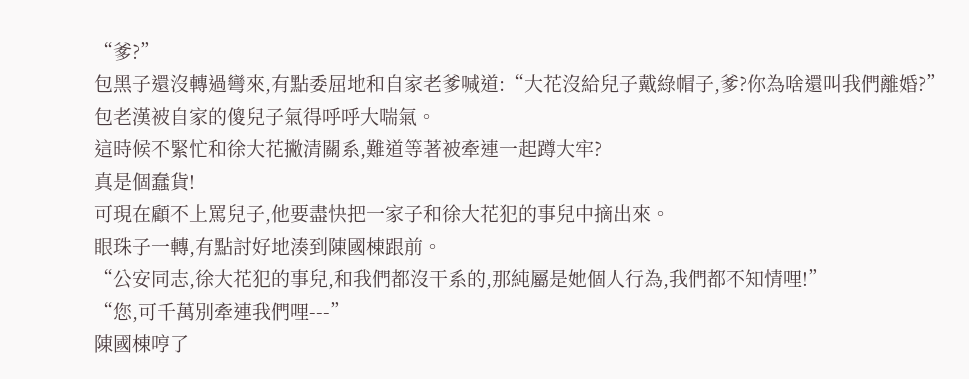“爹?”
包黑子還沒轉過彎來,有點委屈地和自家老爹喊道:“大花沒給兒子戴綠帽子,爹?你為啥還叫我們離婚?”
包老漢被自家的傻兒子氣得呼呼大喘氣。
這時候不緊忙和徐大花撇清關系,難道等著被牽連一起蹲大牢?
真是個蠢貨!
可現在顧不上罵兒子,他要盡快把一家子和徐大花犯的事兒中摘出來。
眼珠子一轉,有點討好地湊到陳國棟跟前。
“公安同志,徐大花犯的事兒,和我們都沒干系的,那純屬是她個人行為,我們都不知情哩!”
“您,可千萬別牽連我們哩---”
陳國棟哼了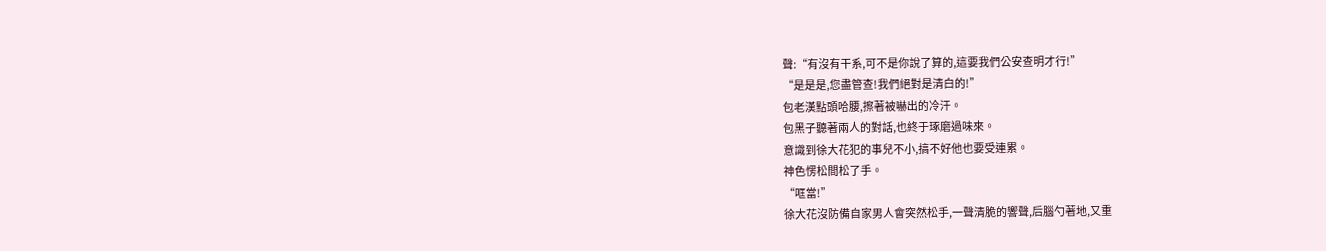聲:“有沒有干系,可不是你說了算的,這要我們公安查明才行!”
“是是是,您盡管查!我們絕對是清白的!”
包老漢點頭哈腰,擦著被嚇出的冷汗。
包黑子聽著兩人的對話,也終于琢磨過味來。
意識到徐大花犯的事兒不小,搞不好他也要受連累。
神色愣松間松了手。
“哐當!”
徐大花沒防備自家男人會突然松手,一聲清脆的響聲,后腦勺著地,又重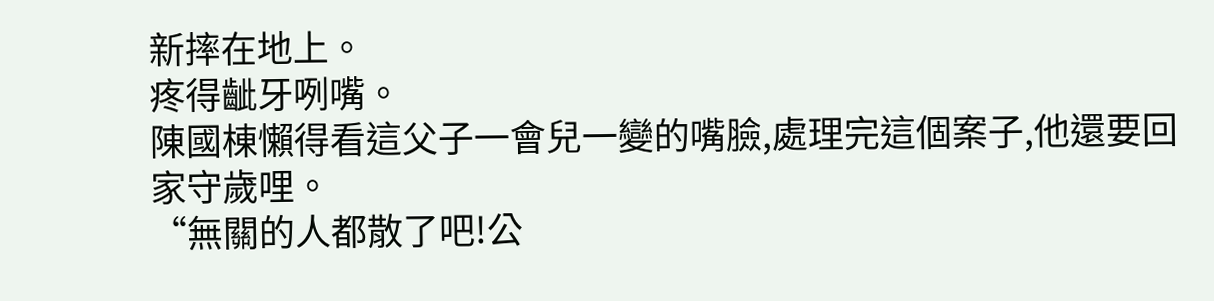新摔在地上。
疼得齜牙咧嘴。
陳國棟懶得看這父子一會兒一變的嘴臉,處理完這個案子,他還要回家守歲哩。
“無關的人都散了吧!公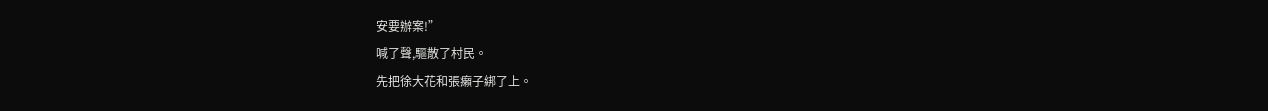安要辦案!”
喊了聲,驅散了村民。
先把徐大花和張癩子綁了上。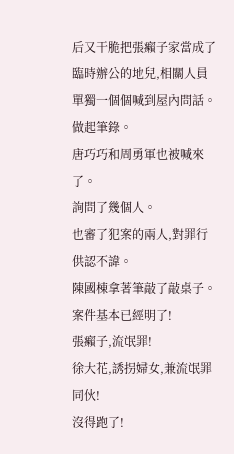后又干脆把張癩子家當成了臨時辦公的地兒,相關人員單獨一個個喊到屋內問話。
做起筆錄。
唐巧巧和周勇軍也被喊來了。
詢問了幾個人。
也審了犯案的兩人,對罪行供認不諱。
陳國棟拿著筆敲了敲桌子。
案件基本已經明了!
張癩子,流氓罪!
徐大花,誘拐婦女,兼流氓罪同伙!
沒得跑了!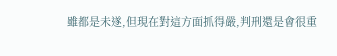雖都是未遂,但現在對這方面抓得嚴,判刑還是會很重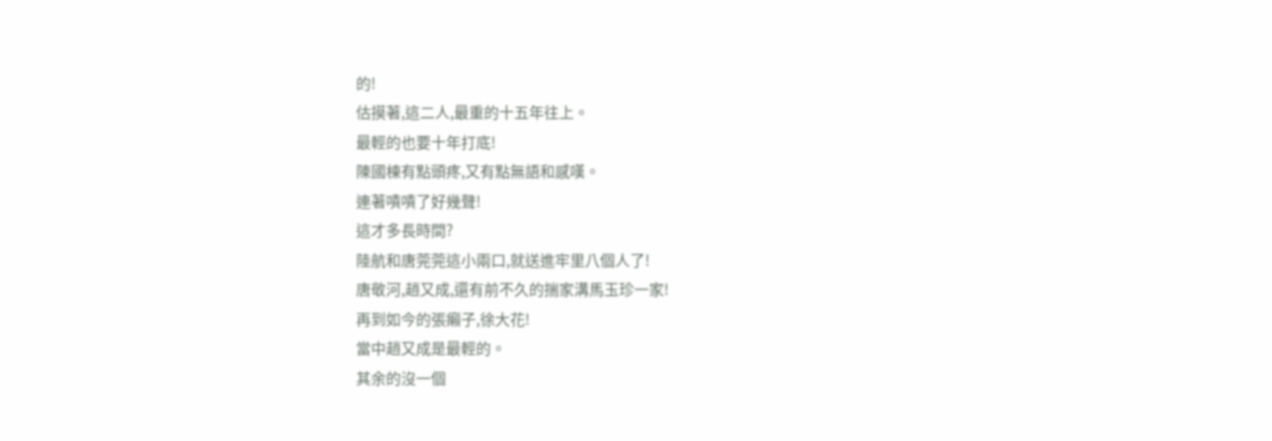的!
估摸著,這二人,最重的十五年往上。
最輕的也要十年打底!
陳國棟有點頭疼,又有點無語和感嘆。
連著嘖嘖了好幾聲!
這才多長時間?
陸航和唐莞莞這小兩口,就送進牢里八個人了!
唐敬河,趙又成,還有前不久的揣家溝馬玉珍一家!
再到如今的張癩子,徐大花!
當中趙又成是最輕的。
其余的沒一個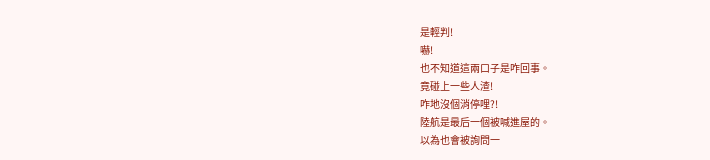是輕判!
嚇!
也不知道這兩口子是咋回事。
竟碰上一些人渣!
咋地沒個消停哩?!
陸航是最后一個被喊進屋的。
以為也會被詢問一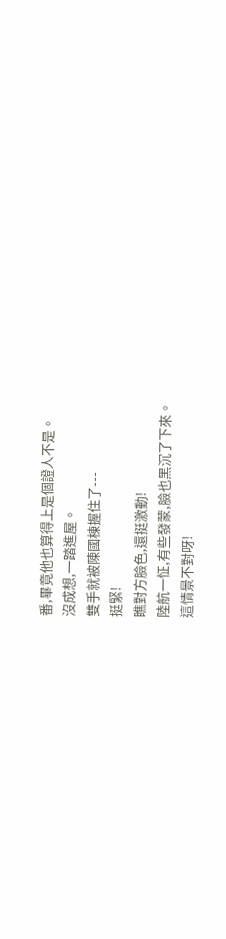番,畢竟他也算得上是個證人不是。
沒成想,一踏進屋。
雙手就被陳國棟握住了---
挺緊!
瞧對方臉色,還挺激動!
陸航一怔,有些發蒙,臉也黑沉了下來。
這情景不對呀!